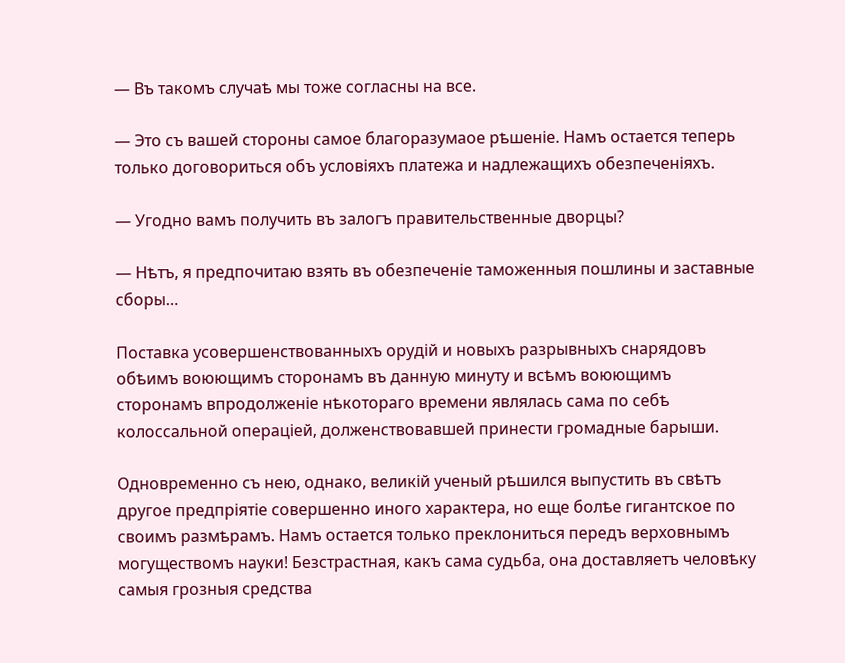— Въ такомъ случаѣ мы тоже согласны на все.

— Это съ вашей стороны самое благоразумаое рѣшеніе. Намъ остается теперь только договориться объ условіяхъ платежа и надлежащихъ обезпеченіяхъ.

— Угодно вамъ получить въ залогъ правительственные дворцы?

— Нѣтъ, я предпочитаю взять въ обезпеченіе таможенныя пошлины и заставные сборы…

Поставка усовершенствованныхъ орудій и новыхъ разрывныхъ снарядовъ обѣимъ воюющимъ сторонамъ въ данную минуту и всѣмъ воюющимъ сторонамъ впродолженіе нѣкотораго времени являлась сама по себѣ колоссальной операціей, долженствовавшей принести громадные барыши.

Одновременно съ нею, однако, великій ученый рѣшился выпустить въ свѣтъ другое предпріятіе совершенно иного характера, но еще болѣе гигантское по своимъ размѣрамъ. Намъ остается только преклониться передъ верховнымъ могуществомъ науки! Безстрастная, какъ сама судьба, она доставляетъ человѣку самыя грозныя средства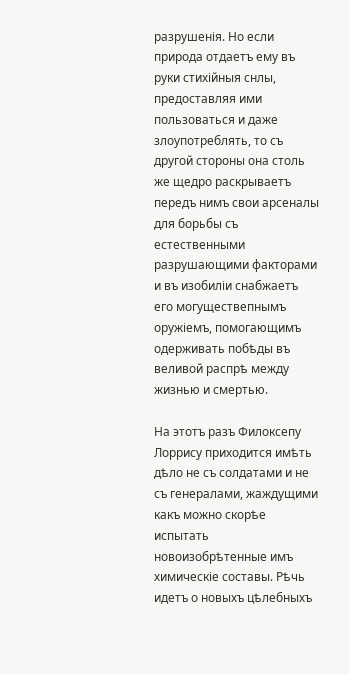разрушенія. Но если природа отдаетъ ему въ руки стихійныя снлы, предоставляя ими пользоваться и даже злоупотреблять, то съ другой стороны она столь же щедро раскрываетъ передъ нимъ свои арсеналы для борьбы съ естественными разрушающими факторами и въ изобиліи снабжаетъ его могуществепнымъ оружіемъ, помогающимъ одерживать побѣды въ веливой распрѣ между жизнью и смертью.

На этотъ разъ Филоксепу Лоррису приходится имѣть дѣло не съ солдатами и не съ генералами, жаждущими какъ можно скорѣе испытать новоизобрѣтенные имъ химическіе составы. Рѣчь идетъ о новыхъ цѣлебныхъ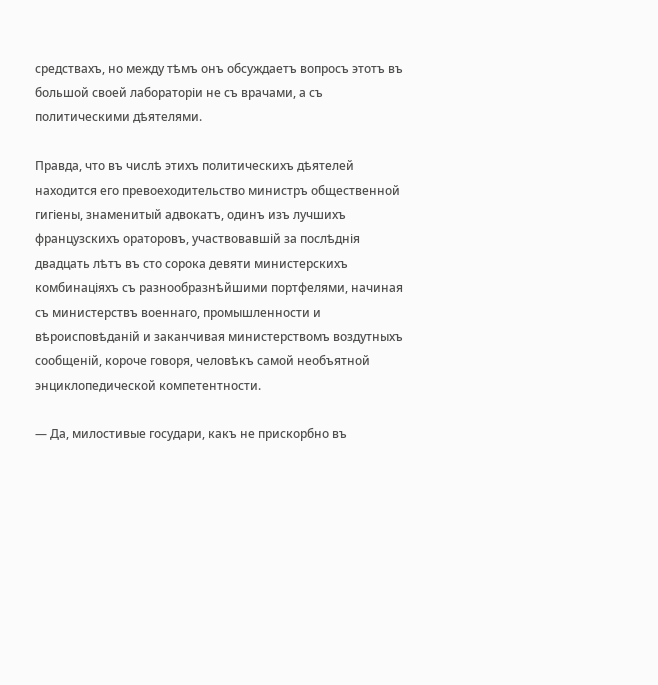средствахъ, но между тѣмъ онъ обсуждаетъ вопросъ этотъ въ большой своей лабораторіи не съ врачами, а съ политическими дѣятелями.

Правда, что въ числѣ этихъ политическихъ дѣятелей находится его превоеходительство министръ общественной гигіены, знаменитый адвокатъ, одинъ изъ лучшихъ французскихъ ораторовъ, участвовавшій за послѣднія двадцать лѣтъ въ сто сорока девяти министерскихъ комбинаціяхъ съ разнообразнѣйшими портфелями, начиная съ министерствъ военнаго, промышленности и вѣроисповѣданій и заканчивая министерствомъ воздутныхъ сообщеній, короче говоря, человѣкъ самой необъятной энциклопедической компетентности.

— Да, милостивые государи, какъ не прискорбно въ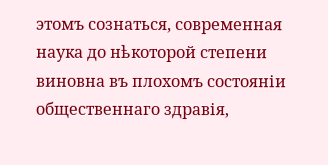этомъ сознаться, современная наука до нѣкоторой степени виновна въ плохомъ состояніи общественнаго здравія,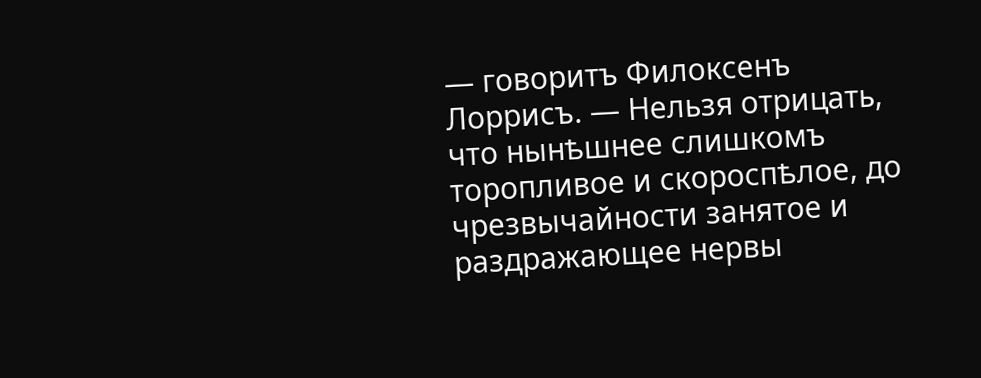— говоритъ Филоксенъ Лоррисъ. — Нельзя отрицать, что нынѣшнее слишкомъ торопливое и скороспѣлое, до чрезвычайности занятое и раздражающее нервы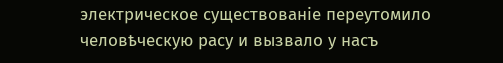электрическое существованіе переутомило человѣческую расу и вызвало у насъ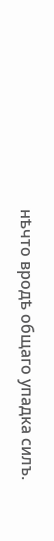нѣчто вродѣ общаго упадка силъ.